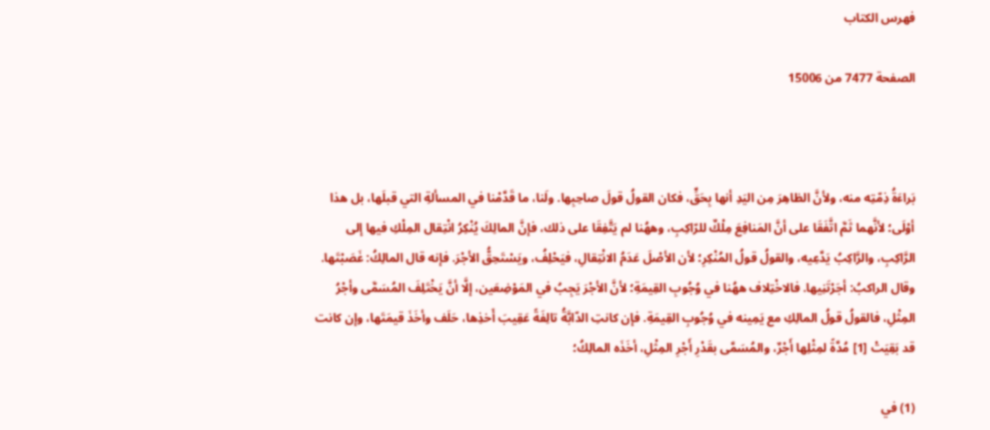فهرس الكتاب

الصفحة 7477 من 15006



بَراءَةُ ذِمّتِه منه، ولأنَّ الظاهِرَ مِن اليَدِ أنها بِحَقٍّ، فكان القولُ قولَ صاحِبِها. ولَنا، ما قَدَّمْنا في المسألةِ التي قبلَها، بل هذا أوْلَى؛ لأنَّهما ثَمَّ اتَّفَقَا على أنَّ المَنافِعَ مِلْكٌ للرّاكِبِ، وههُنا لم يَتَّفِقَا على ذلك، فإنَّ المالِكَ يُنْكِرُ انْتِقال المِلْكِ فيها إلى الرَّاكِبِ، والرَّاكِبُ يَدَّعِيه، والقولُ قولُ المُنْكِرِ؛ لأن الأصْلَ عَدَمُ الانْتِقالِ، فيَحْلِفُ، ويَسْتَحِقُّ الأجْرَ. فإنه قال المالِكُ: غَصَبْتَها. وقال الراكبُ: أجَرْتَنِيها. فالاخْتِلاف ههُنا في وُجُوبِ القِيمَةِ؛ لأنَّ الأجْرَ يَجِبُ في المَوْضِعَين، إلَّا أنَّ يَخْتَلِفَ المُسَمَّى وأجْرُ المِثْلِ، فالقولُ قولُ المالِكِ مع يَمِينه في وُجُوبِ القِيمَةِ. فإن كانتِ الدّابَّةُ تالِفَةً عَقِيبَ أَخذِها، حَلَف وأخَذَ قيمَتَها، وإن كانت قد بَقِيَتْ [1] مُدَّةً لمِثْلِها أَجْرٌ، والمُسَمَّى بقَدْرِ أَجْرِ المِثْلِ، أخَذَه المالِكُ؛

(1) في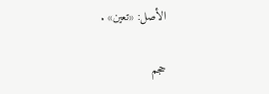الأصل: «تعين» .

حجم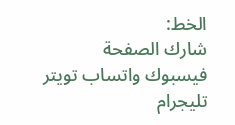الخط:
شارك الصفحة
فيسبوك واتساب تويتر تليجرام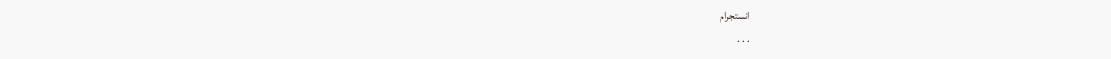انستجرام
. . .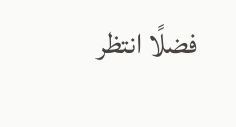فضلًا انتظر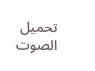تحميل الصوت